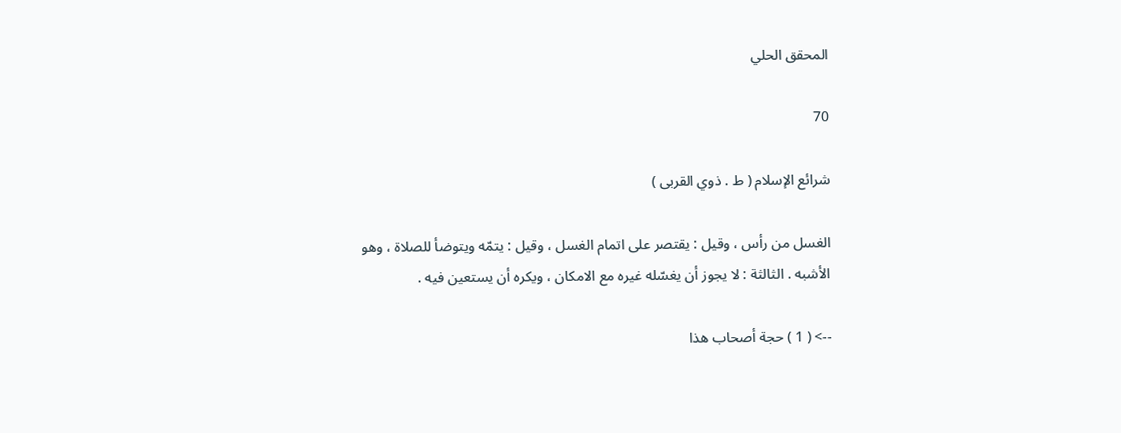المحقق الحلي

70

شرائع الإسلام ( ط . ذوي القربى )

الغسل من رأس ، وقيل : يقتصر على اتمام الغسل ، وقيل : يتمّه ويتوضأ للصلاة ، وهو الأشبه . الثالثة : لا يجوز أن يغسّله غيره مع الامكان ، ويكره أن يستعين فيه .

--> ( 1 ) حجة أصحاب هذا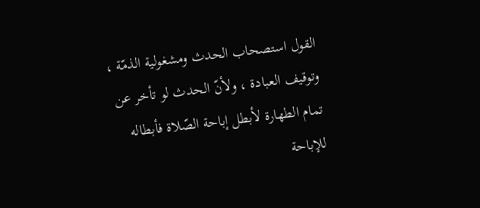القول استصحاب الحدث ومشغولية الذمّة ، وتوقيف العبادة ، ولأنّ الحدث لو تأخر عن تمام الطهارة لأبطل إباحة الصّلاة فأبطاله للإباحة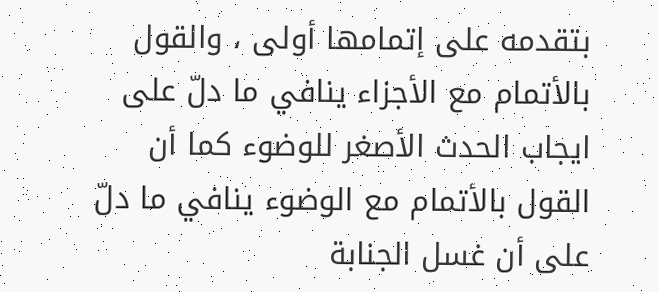بتقدمه على إتمامها أولى ، والقول بالأتمام مع الأجزاء ينافي ما دلّ على ايجاب الحدث الأصغر للوضوء كما أن القول بالأتمام مع الوضوء ينافي ما دلّ على أن غسل الجنابة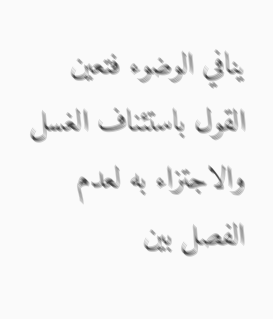ينافي الوضوء فتعين القول باستئناف الغسل والاجتزاء به لعدم الفصل بين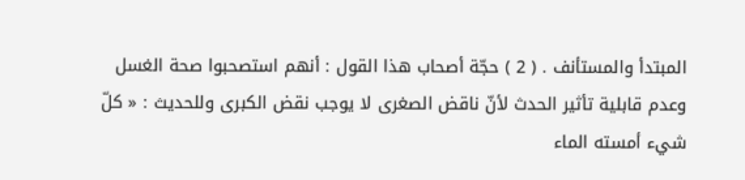المبتدأ والمستأنف . ( 2 ) حجّة أصحاب هذا القول : أنهم استصحبوا صحة الغسل وعدم قابلية تأثير الحدث لأنّ ناقض الصغرى لا يوجب نقض الكبرى وللحديث : « كلّ شيء أمسته الماء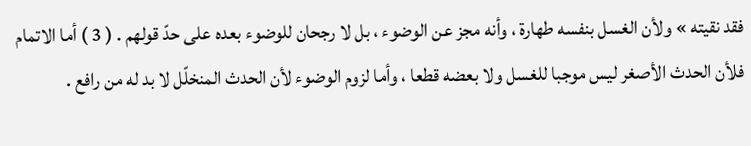فقد نقيته » ولأن الغسل بنفسه طهارة ، وأنه مجز عن الوضوء ، بل لا رجحان للوضوء بعده على حدّ قولهم . ( 3 ) أما الاتمام فلأن الحدث الأصغر ليس موجبا للغسل ولا بعضه قطعا ، وأما لزوم الوضوء لأن الحدث المنخلّل لا بد له من رافع .